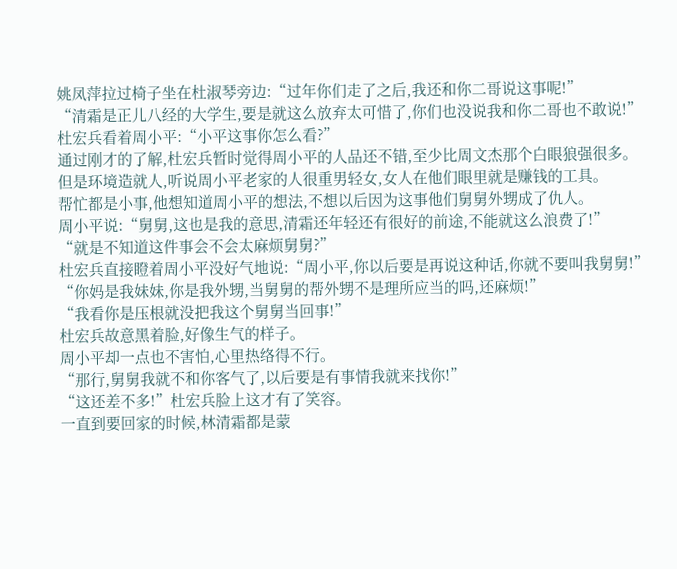姚凤萍拉过椅子坐在杜淑琴旁边:“过年你们走了之后,我还和你二哥说这事呢!”
“清霜是正儿八经的大学生,要是就这么放弃太可惜了,你们也没说我和你二哥也不敢说!”
杜宏兵看着周小平:“小平这事你怎么看?”
通过刚才的了解,杜宏兵暂时觉得周小平的人品还不错,至少比周文杰那个白眼狼强很多。
但是环境造就人,听说周小平老家的人很重男轻女,女人在他们眼里就是赚钱的工具。
帮忙都是小事,他想知道周小平的想法,不想以后因为这事他们舅舅外甥成了仇人。
周小平说:“舅舅,这也是我的意思,清霜还年轻还有很好的前途,不能就这么浪费了!”
“就是不知道这件事会不会太麻烦舅舅?”
杜宏兵直接瞪着周小平没好气地说:“周小平,你以后要是再说这种话,你就不要叫我舅舅!”
“你妈是我妹妹,你是我外甥,当舅舅的帮外甥不是理所应当的吗,还麻烦!”
“我看你是压根就没把我这个舅舅当回事!”
杜宏兵故意黑着脸,好像生气的样子。
周小平却一点也不害怕,心里热络得不行。
“那行,舅舅我就不和你客气了,以后要是有事情我就来找你!”
“这还差不多!”杜宏兵脸上这才有了笑容。
一直到要回家的时候,林清霜都是蒙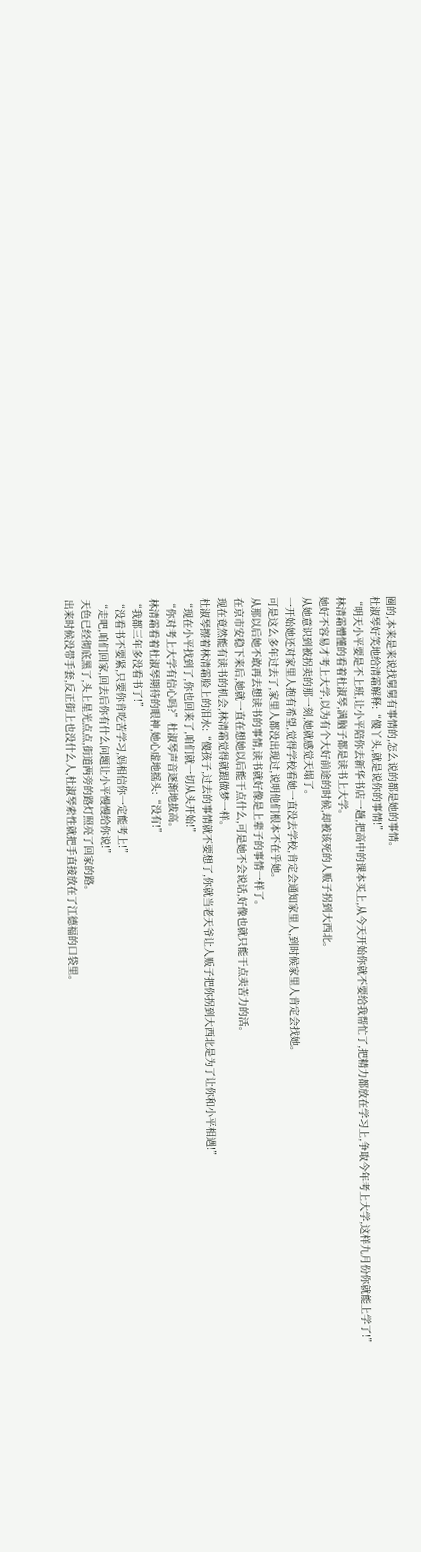圈的,本来是来说找舅舅有事情的,怎么说的都是她的事情。
杜淑琴好笑地给清霜解释:“傻丫头,就是说你的事情!”
“明天小平要是不上班,让小平陪你去新华书店一趟,把高中的课本买上,从今天开始你就不要给我帮忙了,把精力都放在学习上,争取今年考上大学,这样九月份你就能上学了!”
林清霜懵懂的看着杜淑琴,满脑子都是读书上大学。
她好不容易才考上大学,以为有个大好前途的时候,却被该死的人贩子拐到大西北。
从她意识到被拐卖的那一刻,她就感觉天塌了。
一开始她还对家里人抱有希望,觉得学校看她一直没去学校,肯定会通知家里人,到时候家里人肯定会找她。
可是这么多年过去了,家里人都没出现过,说明他们根本不在乎她。
从那以后她不敢再去想读书的事情,读书就好像是上辈子的事情一样了。
在京市安稳下来后,她就一直在想她以后能干点什么,可是她不会说话,好像也就只能干点卖苦力的活。
现在竟然能有读书的机会,林清霜觉得就跟做梦一样。
杜淑琴擦着林清霜脸上的泪水:“傻孩子,过去的事情就不要想了,你就当老天爷让人贩子把你拐到大西北是为了让你和小平相遇!”
“现在小平找到了,你也回来了,咱们就一切从头开始!”
“你对考上大学有信心吗?”杜淑琴声音逐渐地拔高。
林清霜看着杜淑琴期待的眼神,她心虚地摇头:“没有!”
“我都三年多没看书了!”
“没看书不要紧,只要你肯吃苦学习,妈相信你一定能考上!”
“走吧,咱们回家,回去后你有什么问题让小平慢慢给你说!”
天色已经彻底黑了,头上星光点点,街道两旁的路灯照亮了回家的路。
出来时候没带手套,反正街上也没什么人,杜淑琴索性就把手直接放在了江德福的口袋里。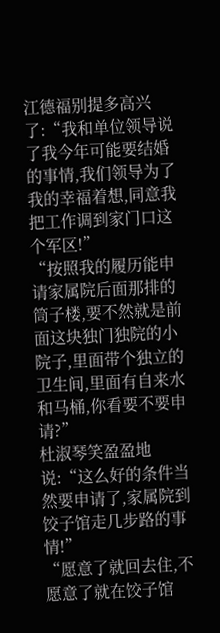江德福别提多高兴了:“我和单位领导说了我今年可能要结婚的事情,我们领导为了我的幸福着想,同意我把工作调到家门口这个军区!”
“按照我的履历能申请家属院后面那排的筒子楼,要不然就是前面这块独门独院的小院子,里面带个独立的卫生间,里面有自来水和马桶,你看要不要申请?”
杜淑琴笑盈盈地说:“这么好的条件当然要申请了,家属院到饺子馆走几步路的事情!”
“愿意了就回去住,不愿意了就在饺子馆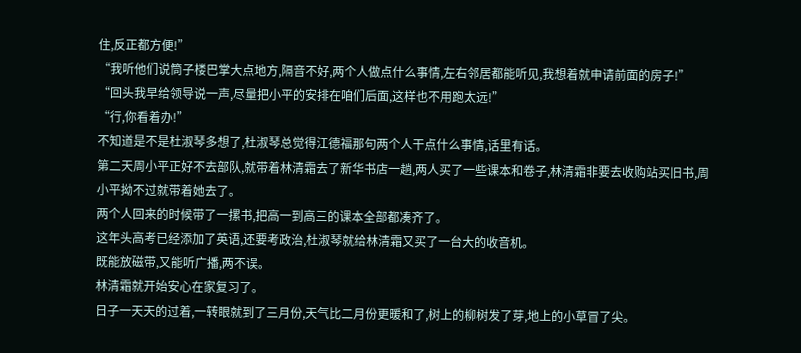住,反正都方便!”
“我听他们说筒子楼巴掌大点地方,隔音不好,两个人做点什么事情,左右邻居都能听见,我想着就申请前面的房子!”
“回头我早给领导说一声,尽量把小平的安排在咱们后面,这样也不用跑太远!”
“行,你看着办!”
不知道是不是杜淑琴多想了,杜淑琴总觉得江德福那句两个人干点什么事情,话里有话。
第二天周小平正好不去部队,就带着林清霜去了新华书店一趟,两人买了一些课本和卷子,林清霜非要去收购站买旧书,周小平拗不过就带着她去了。
两个人回来的时候带了一摞书,把高一到高三的课本全部都凑齐了。
这年头高考已经添加了英语,还要考政治,杜淑琴就给林清霜又买了一台大的收音机。
既能放磁带,又能听广播,两不误。
林清霜就开始安心在家复习了。
日子一天天的过着,一转眼就到了三月份,天气比二月份更暖和了,树上的柳树发了芽,地上的小草冒了尖。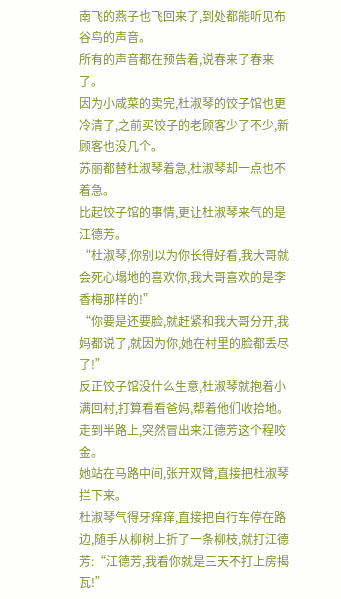南飞的燕子也飞回来了,到处都能听见布谷鸟的声音。
所有的声音都在预告着,说春来了春来了。
因为小咸菜的卖完,杜淑琴的饺子馆也更冷清了,之前买饺子的老顾客少了不少,新顾客也没几个。
苏丽都替杜淑琴着急,杜淑琴却一点也不着急。
比起饺子馆的事情,更让杜淑琴来气的是江德芳。
“杜淑琴,你别以为你长得好看,我大哥就会死心塌地的喜欢你,我大哥喜欢的是李香梅那样的!”
“你要是还要脸,就赶紧和我大哥分开,我妈都说了,就因为你,她在村里的脸都丢尽了!”
反正饺子馆没什么生意,杜淑琴就抱着小满回村,打算看看爸妈,帮着他们收拾地。
走到半路上,突然冒出来江德芳这个程咬金。
她站在马路中间,张开双臂,直接把杜淑琴拦下来。
杜淑琴气得牙痒痒,直接把自行车停在路边,随手从柳树上折了一条柳枝,就打江德芳:“江德芳,我看你就是三天不打上房揭瓦!”